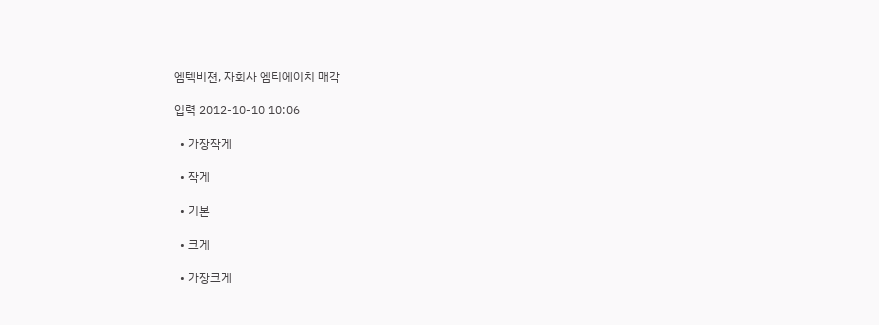엠텍비젼, 자회사 엠티에이치 매각

입력 2012-10-10 10:06

  • 가장작게

  • 작게

  • 기본

  • 크게

  • 가장크게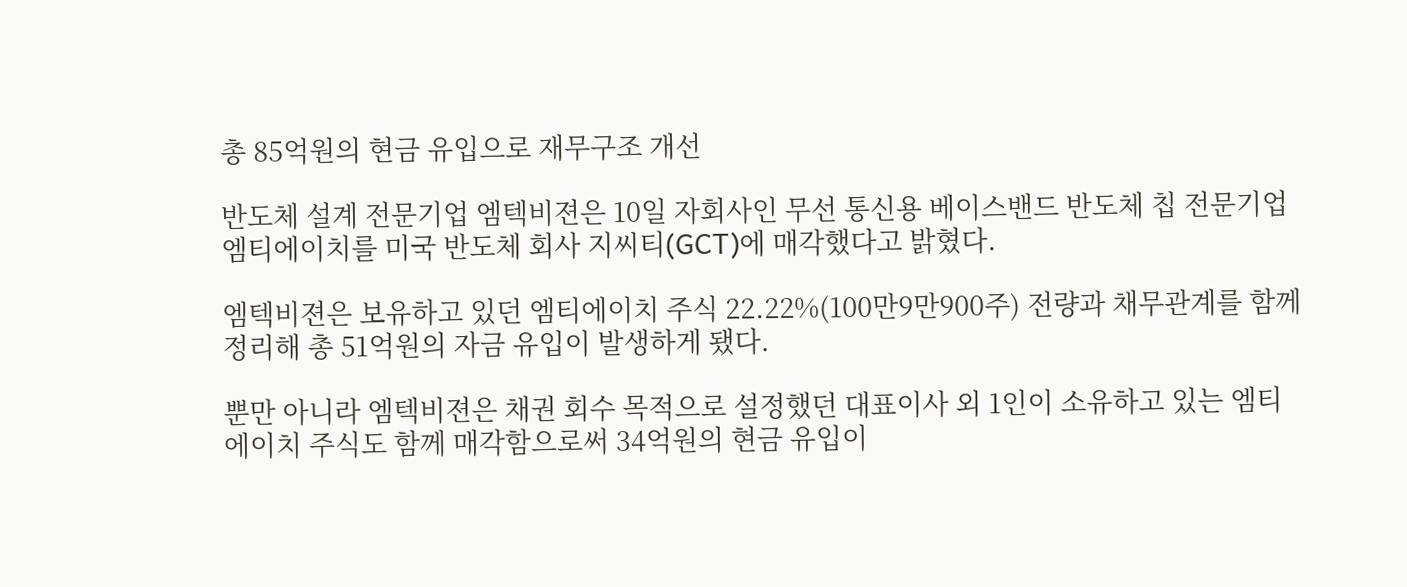총 85억원의 현금 유입으로 재무구조 개선

반도체 설계 전문기업 엠텍비젼은 10일 자회사인 무선 통신용 베이스밴드 반도체 칩 전문기업 엠티에이치를 미국 반도체 회사 지씨티(GCT)에 매각했다고 밝혔다.

엠텍비젼은 보유하고 있던 엠티에이치 주식 22.22%(100만9만900주) 전량과 채무관계를 함께 정리해 총 51억원의 자금 유입이 발생하게 됐다.

뿐만 아니라 엠텍비젼은 채권 회수 목적으로 설정했던 대표이사 외 1인이 소유하고 있는 엠티에이치 주식도 함께 매각함으로써 34억원의 현금 유입이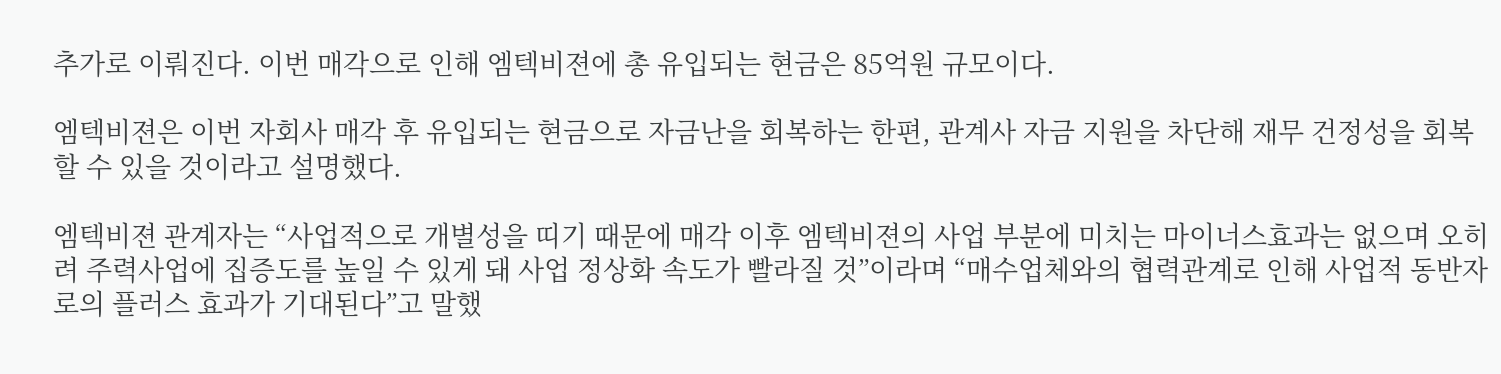추가로 이뤄진다. 이번 매각으로 인해 엠텍비젼에 총 유입되는 현금은 85억원 규모이다.

엠텍비젼은 이번 자회사 매각 후 유입되는 현금으로 자금난을 회복하는 한편, 관계사 자금 지원을 차단해 재무 건정성을 회복 할 수 있을 것이라고 설명했다.

엠텍비젼 관계자는 “사업적으로 개별성을 띠기 때문에 매각 이후 엠텍비젼의 사업 부분에 미치는 마이너스효과는 없으며 오히려 주력사업에 집증도를 높일 수 있게 돼 사업 정상화 속도가 빨라질 것”이라며 “매수업체와의 협력관계로 인해 사업적 동반자로의 플러스 효과가 기대된다”고 말했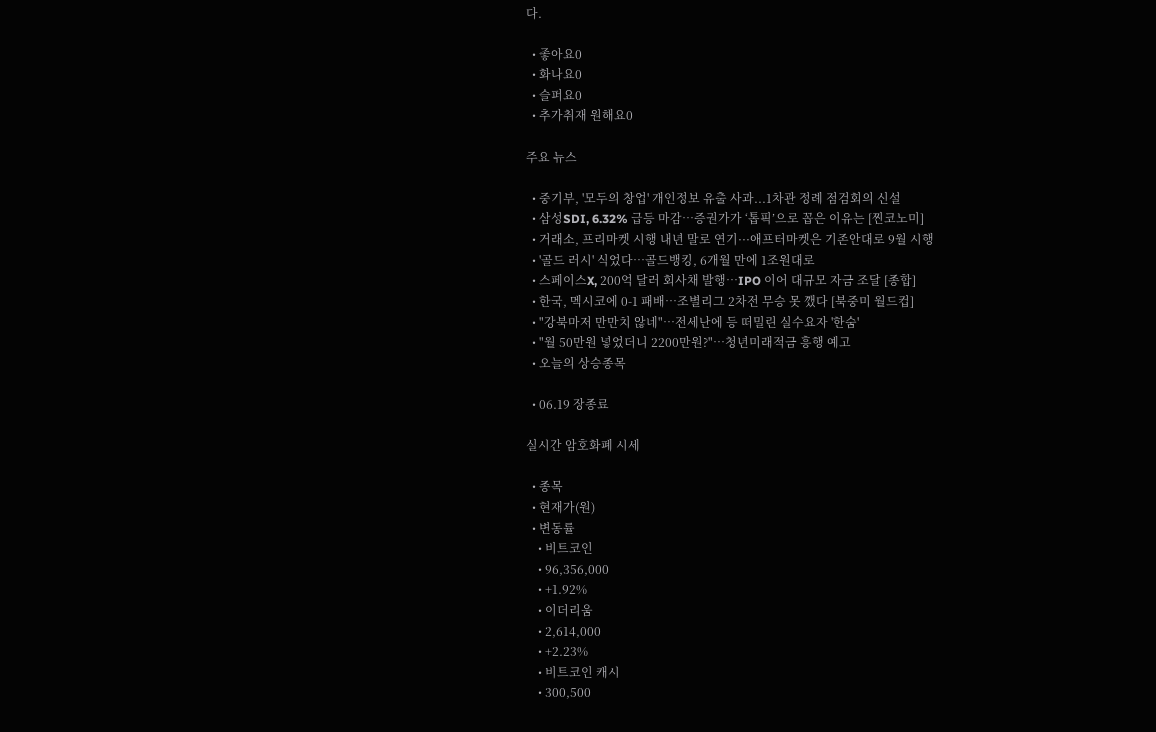다.

  • 좋아요0
  • 화나요0
  • 슬퍼요0
  • 추가취재 원해요0

주요 뉴스

  • 중기부, '모두의 창업' 개인정보 유출 사과...1차관 정례 점검회의 신설
  • 삼성SDI, 6.32% 급등 마감⋯증권가가 ‘톱픽’으로 꼽은 이유는 [찐코노미]
  • 거래소, 프리마켓 시행 내년 말로 연기···애프터마켓은 기존안대로 9월 시행
  • '골드 러시' 식었다…골드뱅킹, 6개월 만에 1조원대로
  • 스페이스X, 200억 달러 회사채 발행⋯IPO 이어 대규모 자금 조달 [종합]
  • 한국, 멕시코에 0-1 패배⋯조별리그 2차전 무승 못 깼다 [북중미 월드컵]
  • "강북마저 만만치 않네"⋯전세난에 등 떠밀린 실수요자 '한숨'
  • "월 50만원 넣었더니 2200만원?"…청년미래적금 흥행 예고
  • 오늘의 상승종목

  • 06.19 장종료

실시간 암호화폐 시세

  • 종목
  • 현재가(원)
  • 변동률
    • 비트코인
    • 96,356,000
    • +1.92%
    • 이더리움
    • 2,614,000
    • +2.23%
    • 비트코인 캐시
    • 300,500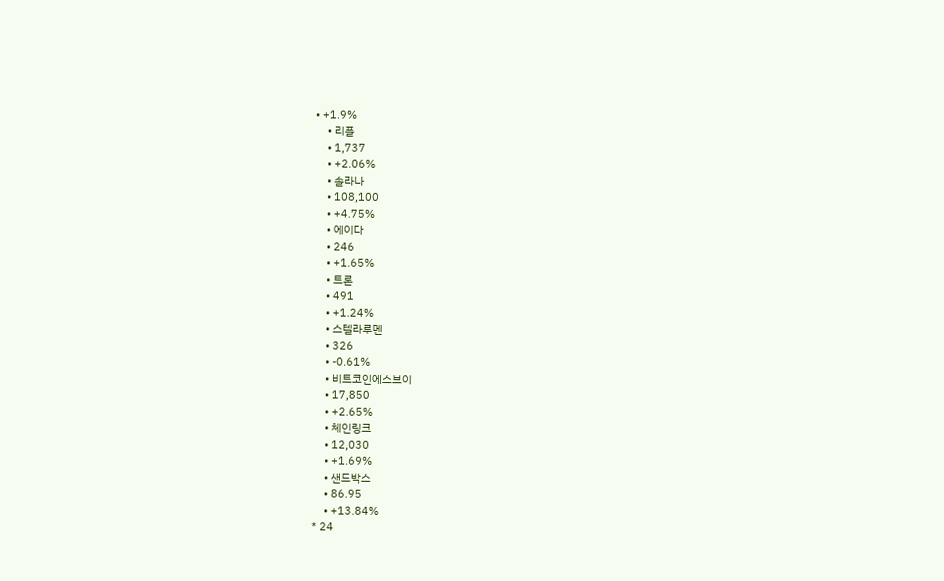• +1.9%
    • 리플
    • 1,737
    • +2.06%
    • 솔라나
    • 108,100
    • +4.75%
    • 에이다
    • 246
    • +1.65%
    • 트론
    • 491
    • +1.24%
    • 스텔라루멘
    • 326
    • -0.61%
    • 비트코인에스브이
    • 17,850
    • +2.65%
    • 체인링크
    • 12,030
    • +1.69%
    • 샌드박스
    • 86.95
    • +13.84%
* 24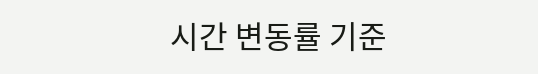시간 변동률 기준